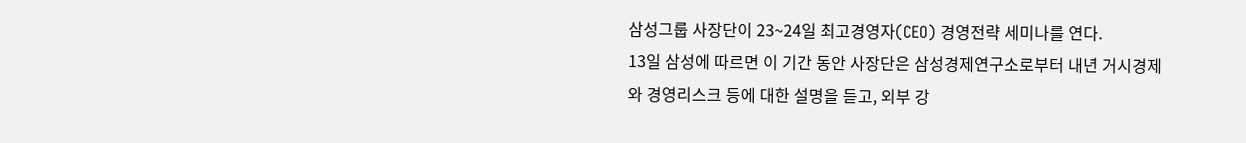삼성그룹 사장단이 23~24일 최고경영자(CEO) 경영전략 세미나를 연다.
13일 삼성에 따르면 이 기간 동안 사장단은 삼성경제연구소로부터 내년 거시경제와 경영리스크 등에 대한 설명을 듣고, 외부 강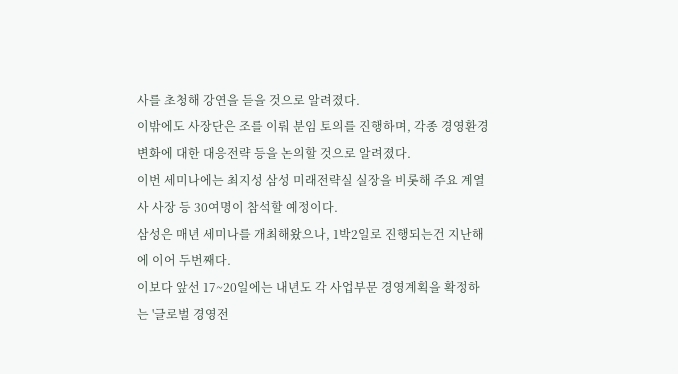사를 초청해 강연을 듣을 것으로 알려졌다.
이밖에도 사장단은 조를 이뤄 분임 토의를 진행하며, 각종 경영환경 변화에 대한 대응전략 등을 논의할 것으로 알려졌다.
이번 세미나에는 최지성 삼성 미래전략실 실장을 비롯해 주요 계열사 사장 등 30여명이 참석할 예정이다.
삼성은 매년 세미나를 개최해왔으나, 1박2일로 진행되는건 지난해에 이어 두번째다.
이보다 앞선 17~20일에는 내년도 각 사업부문 경영계획을 확정하는 '글로벌 경영전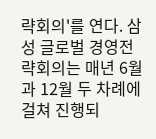략회의'를 연다. 삼성 글로벌 경영전략회의는 매년 6월과 12월 두 차례에 걸쳐 진행되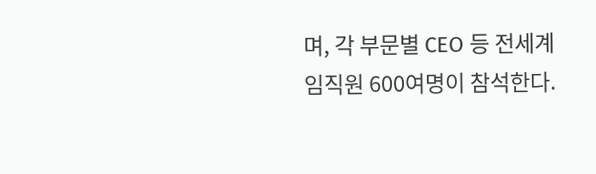며, 각 부문별 CEO 등 전세계 임직원 600여명이 참석한다.